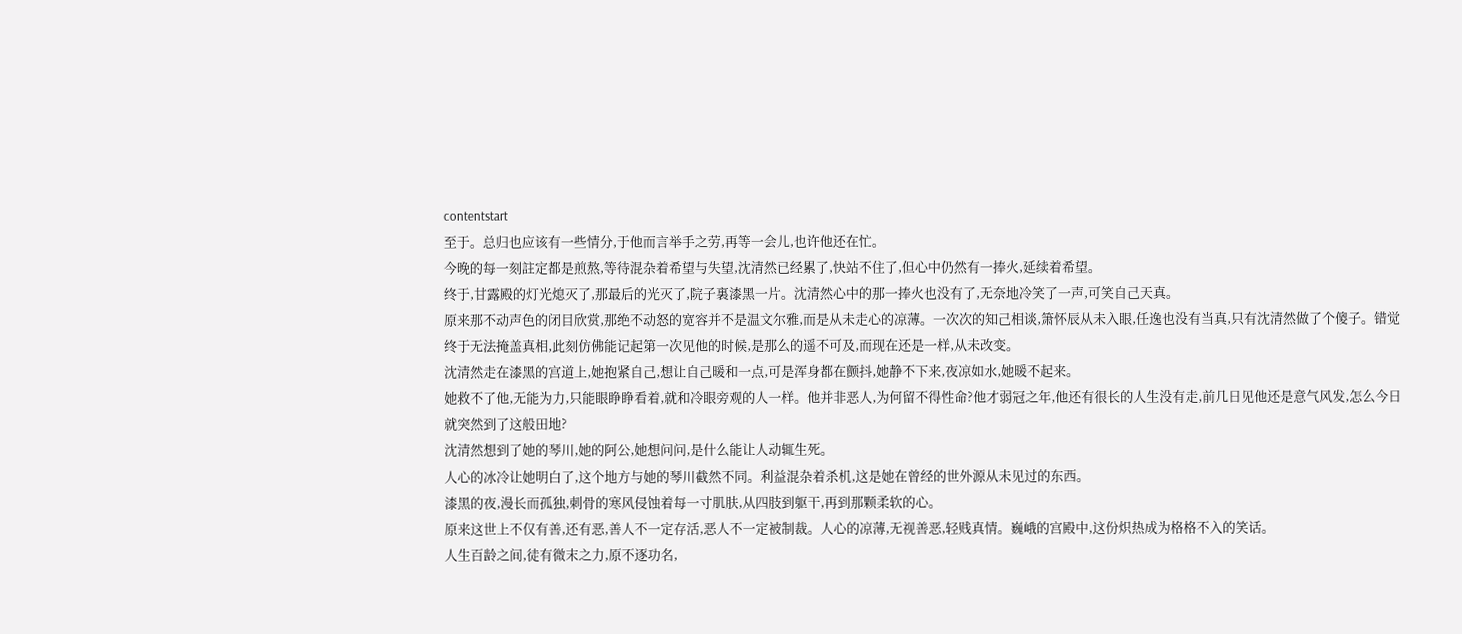contentstart
至于。总归也应该有一些情分,于他而言举手之劳,再等一会儿,也许他还在忙。
今晚的每一刻註定都是煎熬,等待混杂着希望与失望,沈清然已经累了,快站不住了,但心中仍然有一捧火,延续着希望。
终于,甘露殿的灯光熄灭了,那最后的光灭了,院子裏漆黑一片。沈清然心中的那一捧火也没有了,无奈地冷笑了一声,可笑自己天真。
原来那不动声色的闭目欣赏,那绝不动怒的宽容并不是温文尔雅,而是从未走心的凉薄。一次次的知己相谈,箫怀辰从未入眼,任逸也没有当真,只有沈清然做了个傻子。错觉终于无法掩盖真相,此刻仿佛能记起第一次见他的时候,是那么的遥不可及,而现在还是一样,从未改变。
沈清然走在漆黑的宫道上,她抱紧自己,想让自己暖和一点,可是浑身都在颤抖,她静不下来,夜凉如水,她暖不起来。
她救不了他,无能为力,只能眼睁睁看着,就和冷眼旁观的人一样。他并非恶人,为何留不得性命?他才弱冠之年,他还有很长的人生没有走,前几日见他还是意气风发,怎么今日就突然到了这般田地?
沈清然想到了她的琴川,她的阿公,她想问问,是什么能让人动辄生死。
人心的冰冷让她明白了,这个地方与她的琴川截然不同。利益混杂着杀机,这是她在曾经的世外源从未见过的东西。
漆黑的夜,漫长而孤独,刺骨的寒风侵蚀着每一寸肌肤,从四肢到躯干,再到那颗柔软的心。
原来这世上不仅有善,还有恶,善人不一定存活,恶人不一定被制裁。人心的凉薄,无视善恶,轻贱真情。巍峨的宫殿中,这份炽热成为格格不入的笑话。
人生百龄之间,徒有微末之力,原不逐功名,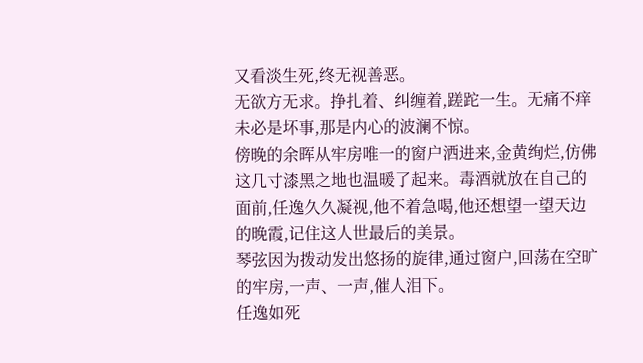又看淡生死,终无视善恶。
无欲方无求。挣扎着、纠缠着,蹉跎一生。无痛不痒未必是坏事,那是内心的波澜不惊。
傍晚的余晖从牢房唯一的窗户洒进来,金黄绚烂,仿佛这几寸漆黑之地也温暖了起来。毒酒就放在自己的面前,任逸久久凝视,他不着急喝,他还想望一望天边的晚霞,记住这人世最后的美景。
琴弦因为拨动发出悠扬的旋律,通过窗户,回荡在空旷的牢房,一声、一声,催人泪下。
任逸如死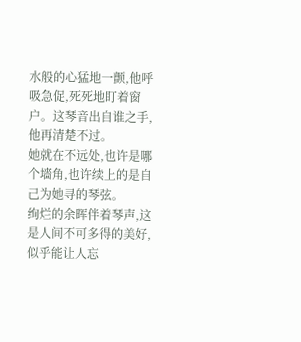水般的心猛地一颤,他呼吸急促,死死地盯着窗户。这琴音出自谁之手,他再清楚不过。
她就在不远处,也许是哪个墻角,也许续上的是自己为她寻的琴弦。
绚烂的余晖伴着琴声,这是人间不可多得的美好,似乎能让人忘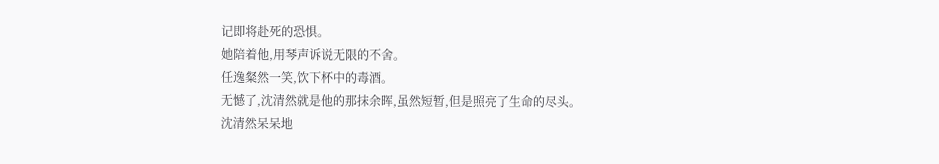记即将赴死的恐惧。
她陪着他,用琴声诉说无限的不舍。
任逸粲然一笑,饮下杯中的毒酒。
无憾了,沈清然就是他的那抹余晖,虽然短暂,但是照亮了生命的尽头。
沈清然呆呆地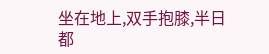坐在地上,双手抱膝,半日都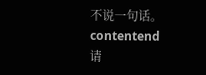不说一句话。
contentend
请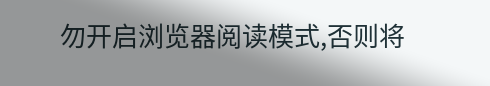勿开启浏览器阅读模式,否则将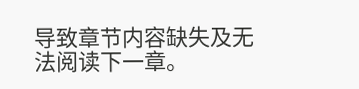导致章节内容缺失及无法阅读下一章。